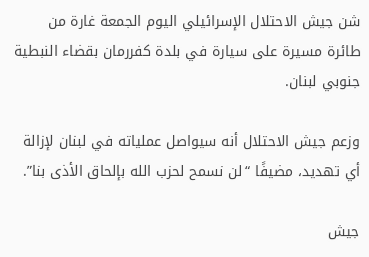شن جيش الاحتلال الإسرائيلي اليوم الجمعة غارة من طائرة مسيرة على سيارة في بلدة كفررمان بقضاء النبطية جنوبي لبنان.

وزعم جيش الاحتلال أنه سيواصل عملياته في لبنان لإزالة أي تهديد، مضيفًا “لن نسمح لحزب الله بإلحاق الأذى بنا”.

جيش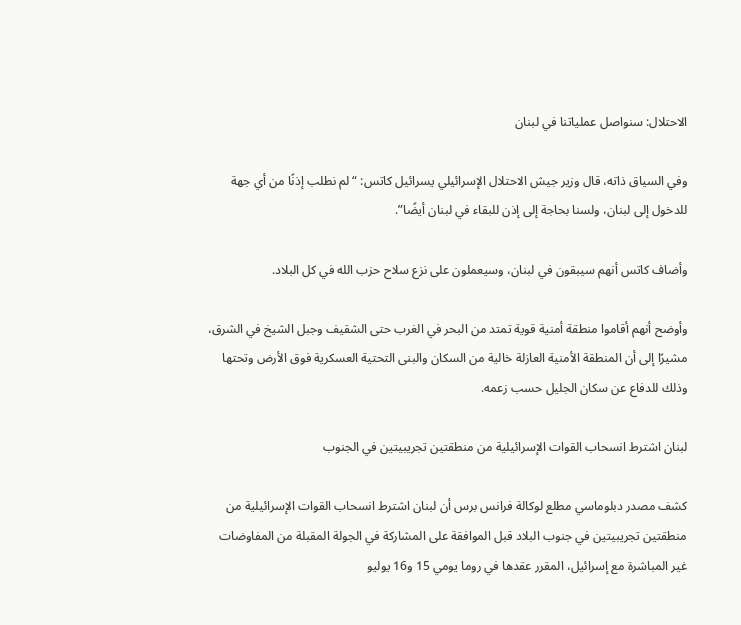الاحتلال: سنواصل عملياتنا في لبنان

وفي السياق ذاته، قال وزير جيش الاحتلال الإسرائيلي يسرائيل كاتس: “لم نطلب إذنًا من أي جهة للدخول إلى لبنان، ولسنا بحاجة إلى إذن للبقاء في لبنان أيضًا”.

وأضاف كاتس أنهم سيبقون في لبنان، وسيعملون على نزع سلاح حزب الله في كل البلاد.

وأوضح أنهم أقاموا منطقة أمنية قوية تمتد من البحر في الغرب حتى الشقيف وجبل الشيخ في الشرق، مشيرًا إلى أن المنطقة الأمنية العازلة خالية من السكان والبنى التحتية العسكرية فوق الأرض وتحتها وذلك للدفاع عن سكان الجليل حسب زعمه.

لبنان اشترط انسحاب القوات الإسرائيلية من منطقتين تجريبيتين في الجنوب

كشف مصدر دبلوماسي مطلع لوكالة فرانس برس أن لبنان اشترط انسحاب القوات الإسرائيلية من منطقتين تجريبيتين في جنوب البلاد قبل الموافقة على المشاركة في الجولة المقبلة من المفاوضات غير المباشرة مع إسرائيل، المقرر عقدها في روما يومي 15 و16 يوليو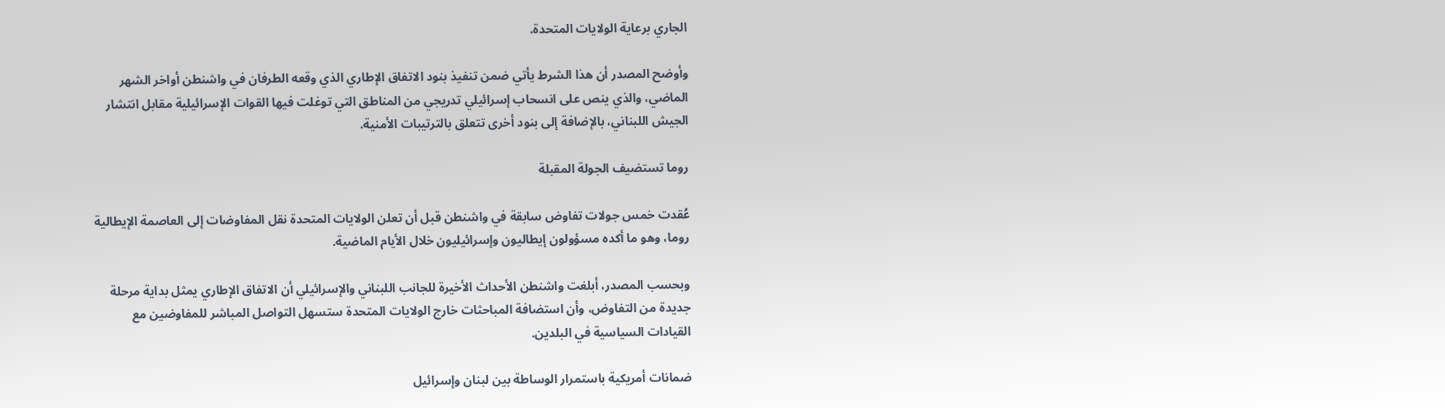الجاري برعاية الولايات المتحدة.

وأوضح المصدر أن هذا الشرط يأتي ضمن تنفيذ بنود الاتفاق الإطاري الذي وقعه الطرفان في واشنطن أواخر الشهر الماضي، والذي ينص على انسحاب إسرائيلي تدريجي من المناطق التي توغلت فيها القوات الإسرائيلية مقابل انتشار الجيش اللبناني، بالإضافة إلى بنود أخرى تتعلق بالترتيبات الأمنية.

روما تستضيف الجولة المقبلة

عُقدت خمس جولات تفاوض سابقة في واشنطن قبل أن تعلن الولايات المتحدة نقل المفاوضات إلى العاصمة الإيطالية روما، وهو ما أكده مسؤولون إيطاليون وإسرائيليون خلال الأيام الماضية.

وبحسب المصدر، أبلغت واشنطن الأحداث الأخيرة للجانب اللبناني والإسرائيلي أن الاتفاق الإطاري يمثل بداية مرحلة جديدة من التفاوض، وأن استضافة المباحثات خارج الولايات المتحدة ستسهل التواصل المباشر للمفاوضين مع القيادات السياسية في البلدين.

ضمانات أمريكية باستمرار الوساطة بين لبنان وإسرائيل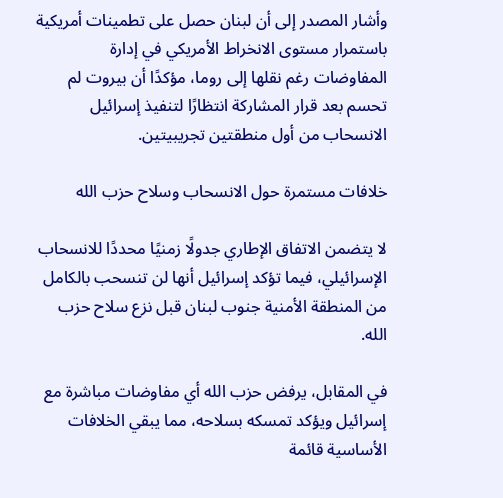وأشار المصدر إلى أن لبنان حصل على تطمينات أمريكية باستمرار مستوى الانخراط الأمريكي في إدارة المفاوضات رغم نقلها إلى روما، مؤكدًا أن بيروت لم تحسم بعد قرار المشاركة انتظارًا لتنفيذ إسرائيل الانسحاب من أول منطقتين تجريبيتين.

خلافات مستمرة حول الانسحاب وسلاح حزب الله

لا يتضمن الاتفاق الإطاري جدولًا زمنيًا محددًا للانسحاب الإسرائيلي، فيما تؤكد إسرائيل أنها لن تنسحب بالكامل من المنطقة الأمنية جنوب لبنان قبل نزع سلاح حزب الله.

في المقابل، يرفض حزب الله أي مفاوضات مباشرة مع إسرائيل ويؤكد تمسكه بسلاحه، مما يبقي الخلافات الأساسية قائمة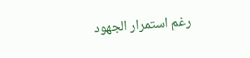رغم استمرار الجهود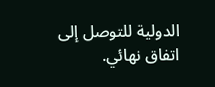الدولية للتوصل إلى اتفاق نهائي.